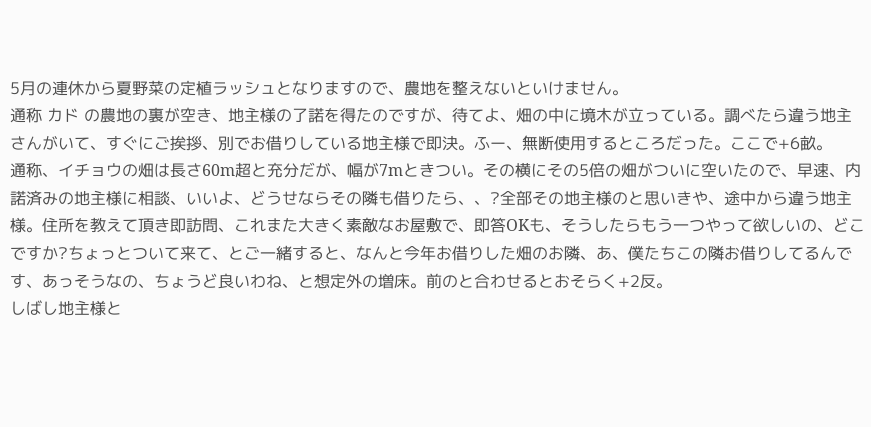5月の連休から夏野菜の定植ラッシュとなりますので、農地を整えないといけません。
通称 カド の農地の裏が空き、地主様の了諾を得たのですが、待てよ、畑の中に境木が立っている。調べたら違う地主さんがいて、すぐにご挨拶、別でお借りしている地主様で即決。ふー、無断使用するところだった。ここで+6畝。
通称、イチョウの畑は長さ60m超と充分だが、幅が7mときつい。その横にその5倍の畑がついに空いたので、早速、内諾済みの地主様に相談、いいよ、どうせならその隣も借りたら、、?全部その地主様のと思いきや、途中から違う地主様。住所を教えて頂き即訪問、これまた大きく素敵なお屋敷で、即答OKも、そうしたらもう一つやって欲しいの、どこですか?ちょっとついて来て、とご一緒すると、なんと今年お借りした畑のお隣、あ、僕たちこの隣お借りしてるんです、あっそうなの、ちょうど良いわね、と想定外の増床。前のと合わせるとおそらく+2反。
しばし地主様と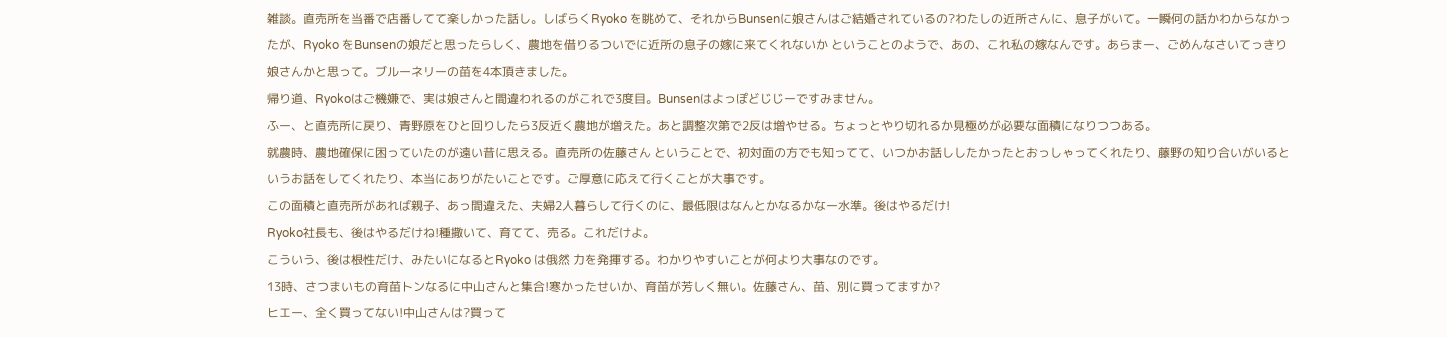雑談。直売所を当番で店番してて楽しかった話し。しばらくRyoko を眺めて、それからBunsenに娘さんはご結婚されているの?わたしの近所さんに、息子がいて。一瞬何の話かわからなかったが、Ryoko をBunsenの娘だと思ったらしく、農地を借りるついでに近所の息子の嫁に来てくれないか ということのようで、あの、これ私の嫁なんです。あらまー、ごめんなさいてっきり娘さんかと思って。ブルーネリーの苗を4本頂きました。
帰り道、Ryokoはご機嫌で、実は娘さんと間違われるのがこれで3度目。Bunsenはよっぽどじじーですみません。
ふー、と直売所に戻り、青野原をひと回りしたら3反近く農地が増えた。あと調整次第で2反は増やせる。ちょっとやり切れるか見極めが必要な面積になりつつある。
就農時、農地確保に困っていたのが遠い昔に思える。直売所の佐藤さん ということで、初対面の方でも知ってて、いつかお話ししたかったとおっしゃってくれたり、藤野の知り合いがいるというお話をしてくれたり、本当にありがたいことです。ご厚意に応えて行くことが大事です。
この面積と直売所があれば親子、あっ間違えた、夫婦2人暮らして行くのに、最低限はなんとかなるかなー水準。後はやるだけ!
Ryoko社長も、後はやるだけね!種撒いて、育てて、売る。これだけよ。
こういう、後は根性だけ、みたいになるとRyoko は俄然 力を発揮する。わかりやすいことが何より大事なのです。
13時、さつまいもの育苗トンなるに中山さんと集合!寒かったせいか、育苗が芳しく無い。佐藤さん、苗、別に買ってますか?
ヒエー、全く買ってない!中山さんは?買って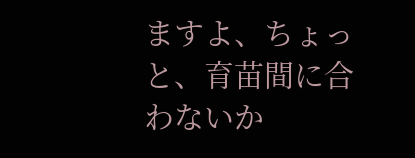ますよ、ちょっと、育苗間に合わないか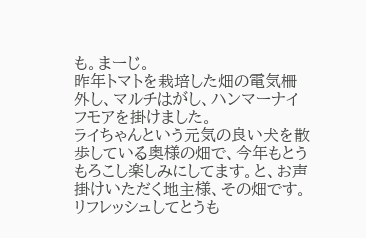も。まーじ。
昨年トマトを栽培した畑の電気柵外し、マルチはがし、ハンマーナイフモアを掛けました。
ライちゃんという元気の良い犬を散歩している奥様の畑で、今年もとうもろこし楽しみにしてます。と、お声掛けいただく地主様、その畑です。リフレッシュしてとうも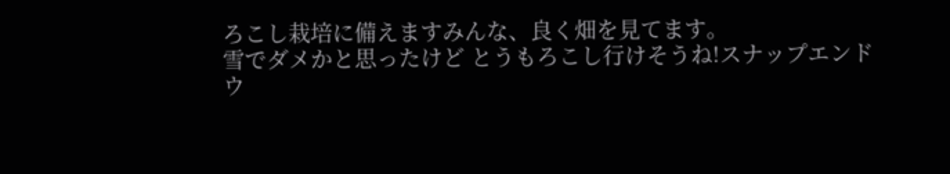ろこし栽培に備えますみんな、良く畑を見てます。
雪でダメかと思ったけど とうもろこし行けそうね!スナップエンドウ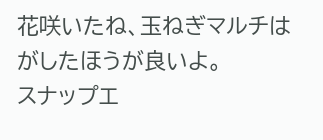花咲いたね、玉ねぎマルチはがしたほうが良いよ。
スナップエ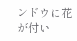ンドウに花が付い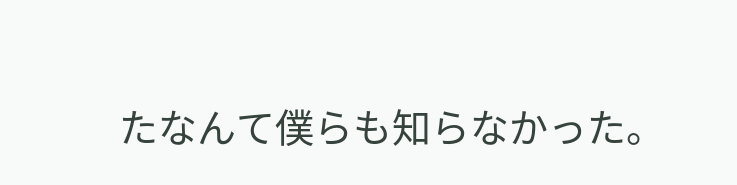たなんて僕らも知らなかった。